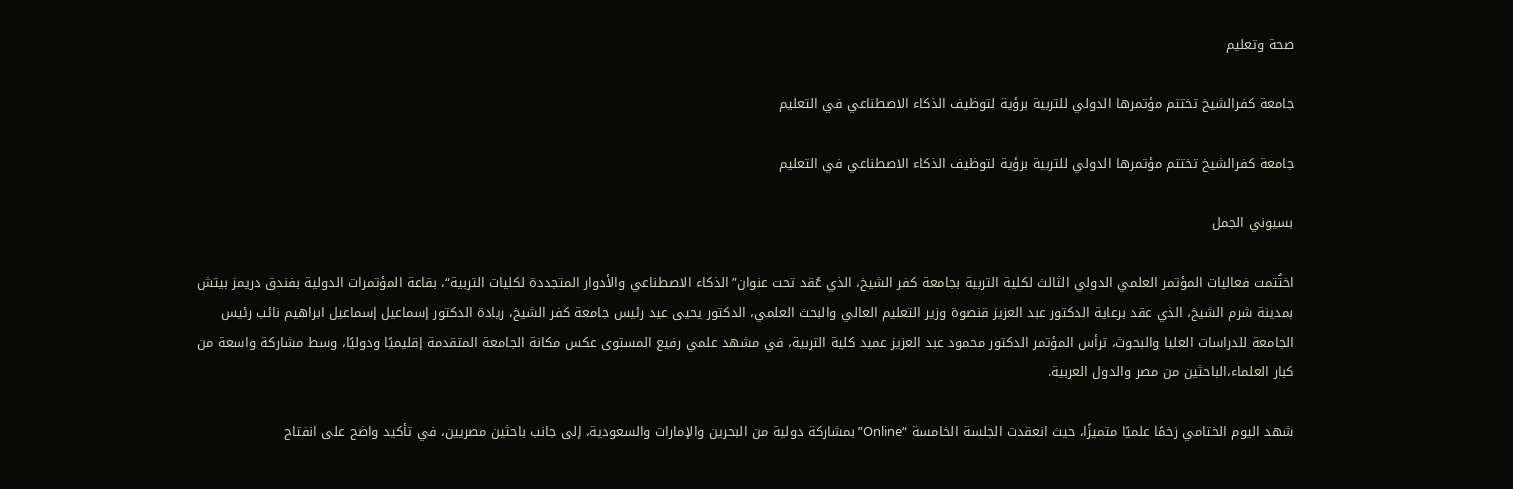صحة وتعليم

جامعة كفرالشيخ تختتم مؤتمرها الدولي للتربية برؤية لتوظيف الذكاء الاصطناعي في التعليم

جامعة كفرالشيخ تختتم مؤتمرها الدولي للتربية برؤية لتوظيف الذكاء الاصطناعي في التعليم

بسيوني الجمل

اختُتمت فعاليات المؤتمر العلمي الدولي الثالث لكلية التربية بجامعة كفر الشيخ، الذي عُقد تحت عنوان”الذكاء الاصطناعي والأدوار المتجددة لكليات التربية“، بقاعة المؤتمرات الدولية بفندق دريمز بيتش بمدينة شرم الشيخ، الذي عقد برعاية الدكتور عبد العزيز قنصوة وزير التعليم العالي والبحث العلمي، الدكتور يحيى عيد رئيس جامعة كفر الشيخ، ريادة الدكتور إسماعيل إسماعيل ابراهيم نائب رئيس الجامعة للدراسات العليا والبحوث، ترأس المؤتمر الدكتور محمود عبد العزيز عميد كلية التربية، في مشهد علمي رفيع المستوى عكس مكانة الجامعة المتقدمة إقليميًا ودوليًا، وسط مشاركة واسعة من كبار العلماء،الباحثين من مصر والدول العربية.

شهد اليوم الختامي زخمًا علميًا متميزًا، حيث انعقدت الجلسة الخامسة “Online” بمشاركة دولية من البحرين والإمارات والسعودية، إلى جانب باحثين مصريين، في تأكيد واضح على انفتاح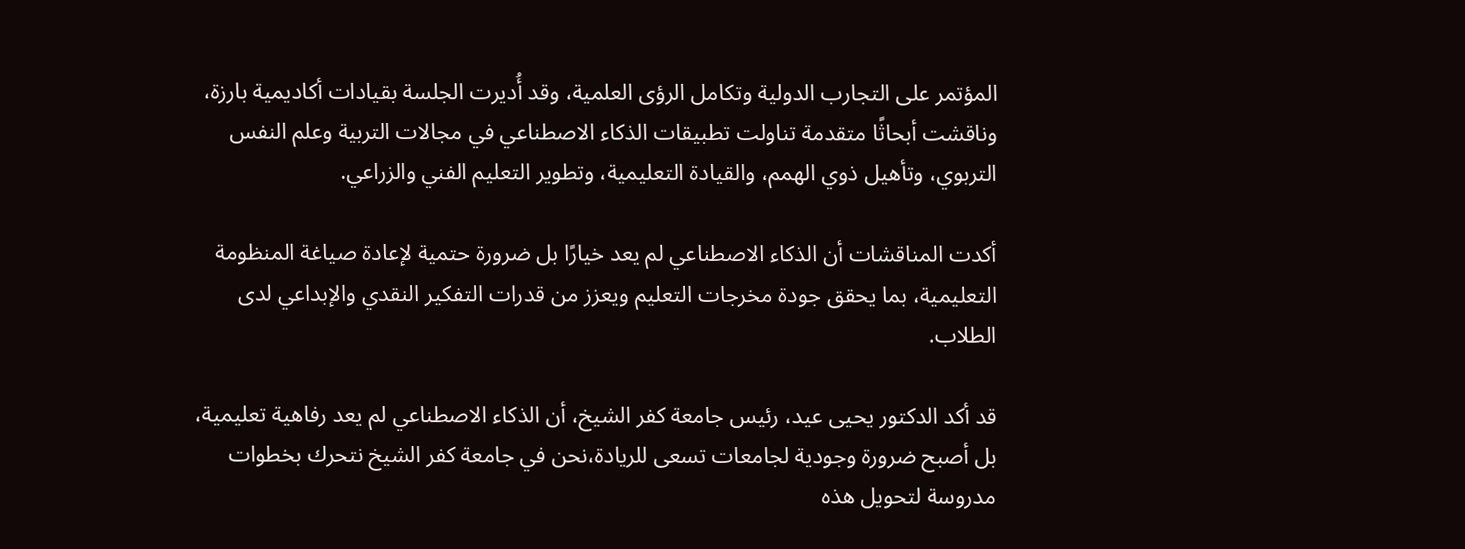المؤتمر على التجارب الدولية وتكامل الرؤى العلمية، وقد أُديرت الجلسة بقيادات أكاديمية بارزة، وناقشت أبحاثًا متقدمة تناولت تطبيقات الذكاء الاصطناعي في مجالات التربية وعلم النفس التربوي، وتأهيل ذوي الهمم، والقيادة التعليمية، وتطوير التعليم الفني والزراعي.

أكدت المناقشات أن الذكاء الاصطناعي لم يعد خيارًا بل ضرورة حتمية لإعادة صياغة المنظومة التعليمية، بما يحقق جودة مخرجات التعليم ويعزز من قدرات التفكير النقدي والإبداعي لدى الطلاب.

قد أكد الدكتور يحيى عيد، رئيس جامعة كفر الشيخ، أن الذكاء الاصطناعي لم يعد رفاهية تعليمية، بل أصبح ضرورة وجودية لجامعات تسعى للريادة،نحن في جامعة كفر الشيخ نتحرك بخطوات مدروسة لتحويل هذه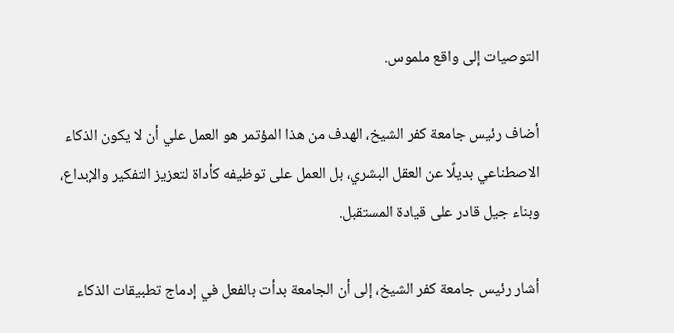التوصيات إلى واقع ملموس.

أضاف رئيس جامعة كفر الشيخ، الهدف من هذا المؤتمر هو العمل علي أن لا يكون الذكاء الاصطناعي بديلًا عن العقل البشري، بل العمل على توظيفه كأداة لتعزيز التفكير والإبداع، وبناء جيل قادر على قيادة المستقبل.

أشار رئيس جامعة كفر الشيخ، إلى أن الجامعة بدأت بالفعل في إدماج تطبيقات الذكاء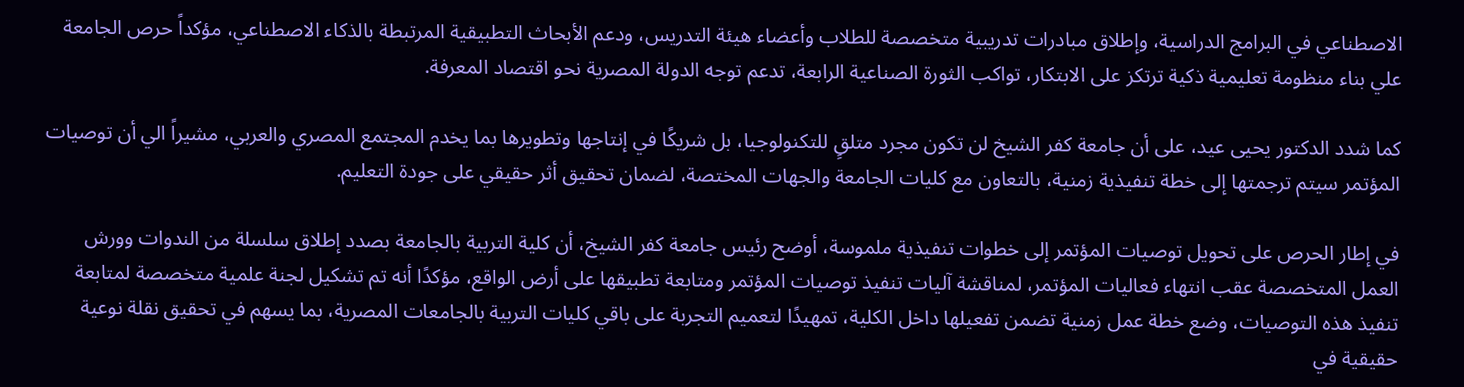الاصطناعي في البرامج الدراسية، وإطلاق مبادرات تدريبية متخصصة للطلاب وأعضاء هيئة التدريس، ودعم الأبحاث التطبيقية المرتبطة بالذكاء الاصطناعي، مؤكداً حرص الجامعة علي بناء منظومة تعليمية ذكية ترتكز على الابتكار، تواكب الثورة الصناعية الرابعة، تدعم توجه الدولة المصرية نحو اقتصاد المعرفة.

كما شدد الدكتور يحيى عيد، على أن جامعة كفر الشيخ لن تكون مجرد متلقٍ للتكنولوجيا، بل شريكًا في إنتاجها وتطويرها بما يخدم المجتمع المصري والعربي، مشيراً الي أن توصيات المؤتمر سيتم ترجمتها إلى خطة تنفيذية زمنية، بالتعاون مع كليات الجامعة والجهات المختصة، لضمان تحقيق أثر حقيقي على جودة التعليم.

في إطار الحرص على تحويل توصيات المؤتمر إلى خطوات تنفيذية ملموسة، أوضح رئيس جامعة كفر الشيخ، أن كلية التربية بالجامعة بصدد إطلاق سلسلة من الندوات وورش العمل المتخصصة عقب انتهاء فعاليات المؤتمر، لمناقشة آليات تنفيذ توصيات المؤتمر ومتابعة تطبيقها على أرض الواقع، مؤكدًا أنه تم تشكيل لجنة علمية متخصصة لمتابعة تنفيذ هذه التوصيات، وضع خطة عمل زمنية تضمن تفعيلها داخل الكلية، تمهيدًا لتعميم التجربة على باقي كليات التربية بالجامعات المصرية، بما يسهم في تحقيق نقلة نوعية حقيقية في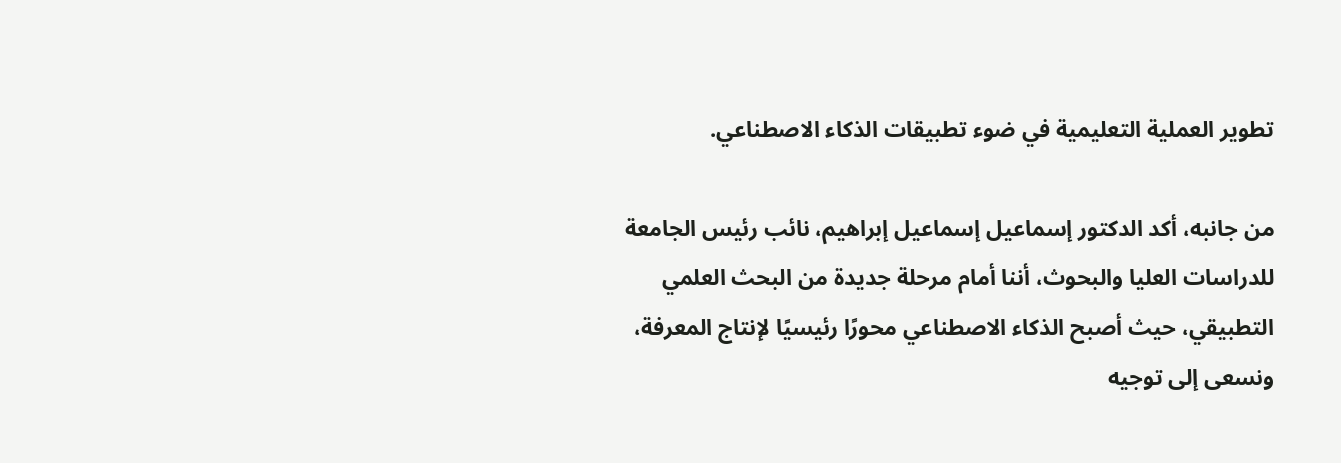تطوير العملية التعليمية في ضوء تطبيقات الذكاء الاصطناعي.

من جانبه، أكد الدكتور إسماعيل إسماعيل إبراهيم، نائب رئيس الجامعة للدراسات العليا والبحوث، أننا أمام مرحلة جديدة من البحث العلمي التطبيقي، حيث أصبح الذكاء الاصطناعي محورًا رئيسيًا لإنتاج المعرفة، ونسعى إلى توجيه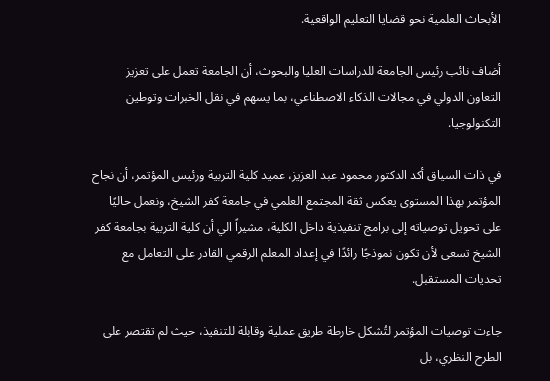الأبحاث العلمية نحو قضايا التعليم الواقعية.

أضاف نائب رئيس الجامعة للدراسات العليا والبحوث، أن الجامعة تعمل على تعزيز التعاون الدولي في مجالات الذكاء الاصطناعي، بما يسهم في نقل الخبرات وتوطين التكنولوجيا.

في ذات السياق أكد الدكتور محمود عبد العزيز، عميد كلية التربية ورئيس المؤتمر، أن نجاح المؤتمر بهذا المستوى يعكس ثقة المجتمع العلمي في جامعة كفر الشيخ، ونعمل حاليًا على تحويل توصياته إلى برامج تنفيذية داخل الكلية، مشيراً الي أن كلية التربية بجامعة كفر الشيخ تسعى لأن تكون نموذجًا رائدًا في إعداد المعلم الرقمي القادر على التعامل مع تحديات المستقبل.

جاءت توصيات المؤتمر لتُشكل خارطة طريق عملية وقابلة للتنفيذ، حيث لم تقتصر على الطرح النظري، بل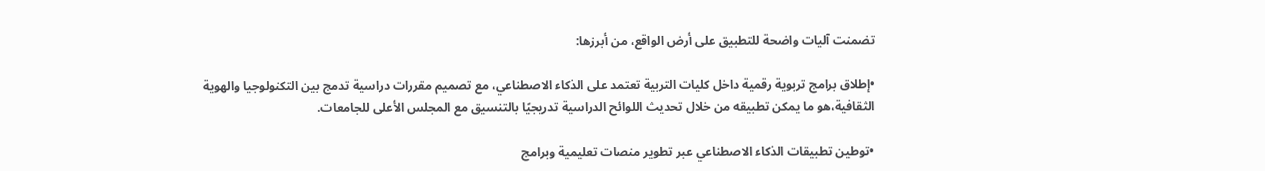تضمنت آليات واضحة للتطبيق على أرض الواقع، من أبرزها:

•إطلاق برامج تربوية رقمية داخل كليات التربية تعتمد على الذكاء الاصطناعي، مع تصميم مقررات دراسية تدمج بين التكنولوجيا والهوية الثقافية،هو ما يمكن تطبيقه من خلال تحديث اللوائح الدراسية تدريجيًا بالتنسيق مع المجلس الأعلى للجامعات.

•توطين تطبيقات الذكاء الاصطناعي عبر تطوير منصات تعليمية وبرامج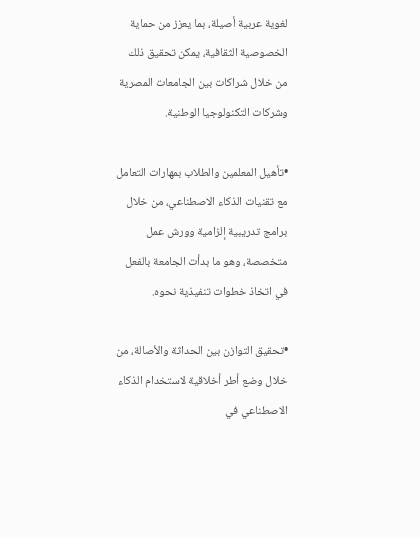لغوية عربية أصيلة، بما يعزز من حماية الخصوصية الثقافية، يمكن تحقيق ذلك من خلال شراكات بين الجامعات المصرية وشركات التكنولوجيا الوطنية.

•تأهيل المعلمين والطلاب بمهارات التعامل مع تقنيات الذكاء الاصطناعي، من خلال برامج تدريبية إلزامية وورش عمل متخصصة، وهو ما بدأت الجامعة بالفعل في اتخاذ خطوات تنفيذية نحوه.

•تحقيق التوازن بين الحداثة والأصالة، من خلال وضع أطر أخلاقية لاستخدام الذكاء الاصطناعي في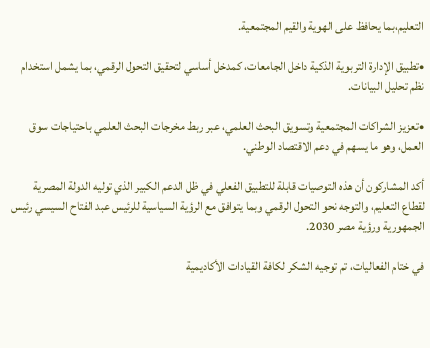التعليم،بما يحافظ على الهوية والقيم المجتمعية.

•تطبيق الإدارة التربوية الذكية داخل الجامعات، كمدخل أساسي لتحقيق التحول الرقمي، بما يشمل استخدام نظم تحليل البيانات.

•تعزيز الشراكات المجتمعية وتسويق البحث العلمي، عبر ربط مخرجات البحث العلمي باحتياجات سوق العمل، وهو ما يسهم في دعم الاقتصاد الوطني.

أكد المشاركون أن هذه التوصيات قابلة للتطبيق الفعلي في ظل الدعم الكبير الذي توليه الدولة المصرية لقطاع التعليم، والتوجه نحو التحول الرقمي وبما يتوافق مع الرؤية السياسية للرئيس عبد الفتاح السيسي رئيس الجمهورية ورؤية مصر 2030.

في ختام الفعاليات، تم توجيه الشكر لكافة القيادات الأكاديمية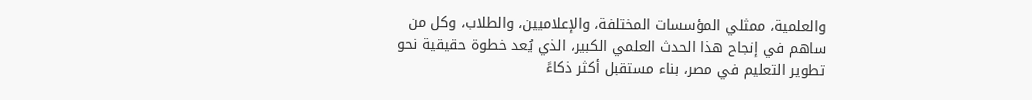والعلمية، ممثلي المؤسسات المختلفة، والإعلاميين، والطلاب، وكل من ساهم في إنجاح هذا الحدث العلمي الكبير، الذي يُعد خطوة حقيقية نحو تطوير التعليم في مصر، بناء مستقبل أكثر ذكاءً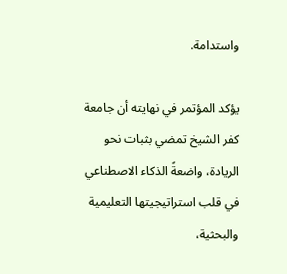واستدامة.

يؤكد المؤتمر في نهايته أن جامعة كفر الشيخ تمضي بثبات نحو الريادة، واضعةً الذكاء الاصطناعي في قلب استراتيجيتها التعليمية والبحثية،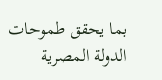بما يحقق طموحات الدولة المصرية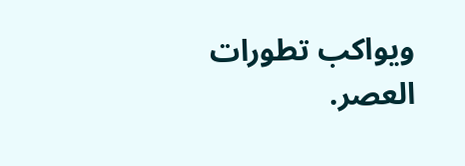ويواكب تطورات العصر.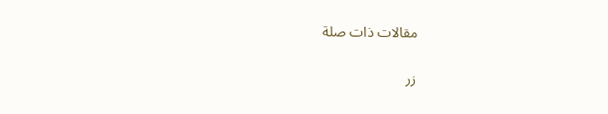مقالات ذات صلة

زر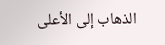الذهاب إلى الأعلى